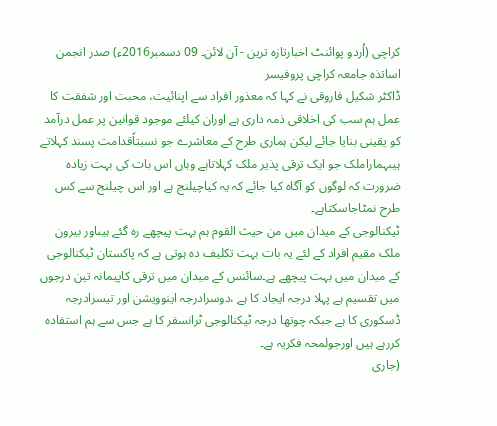کراچی (اُردو پوائنٹ اخبارتازہ ترین - آن لائن۔ 09 دسمبر2016ء) صدر انجمن اساتذہ جامعہ کراچی پروفیسر
ڈاکٹر شکیل فاروقی نے کہا کہ معذور افراد سے اپنائیت، محبت اور شفقت کا عمل ہم سب کی اخلاقی ذمہ داری ہے اوران کیلئے موجود قوانین پر عمل درآمد کو یقینی بنایا جائے لیکن ہماری طرح کے معاشرے جو نسبتاًقدامت پسند کہلاتے ہیںہماراملک جو ایک ترقی پذیر ملک کہلاتاہے وہاں اس بات کی بہت زیادہ ضرورت کہ لوگوں کو آگاہ کیا جائے کہ یہ کیاچیلنج ہے اور اس چیلنج سے کس طرح نمٹاجاسکتاہے۔
ٹیکنالوجی کے میدان میں من حیث القوم ہم بہت پیچھے رہ گئے ہیںاور بیرون ملک مقیم افراد کے لئے یہ بات بہت تکلیف دہ ہوتی ہے کہ پاکستان ٹیکنالوجی کے میدان میں بہت پیچھے ہے۔سائنس کے میدان میں ترقی کاپیمانہ تین درجوں میں تقسیم ہے پہلا درجہ ایجاد کا ہے ،دوسرادرجہ اینوویشن اور تیسرادرجہ ڈسکوری کا ہے جبکہ چوتھا درجہ ٹیکنالوجی ٹرانسفر کا ہے جس سے ہم استفادہ کررہے ہیں اورجولمحہ فکریہ ہے۔
(جاری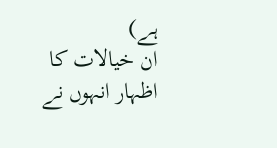ہے)
ان خیالات کا اظہار انہوں نے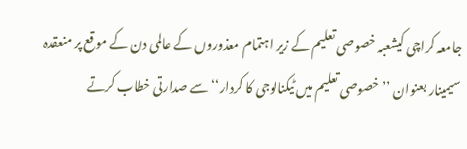جامعہ کراچی کیشعبہ خصوصی تعلیم کے زیر اہتمام معذوروں کے عالمی دن کے موقع پر منعقدہ سیمینار بعنوان ’’خصوصی تعلیم میں ٹیکنالوجی کا کردار‘‘ سے صدارتی خطاب کرتے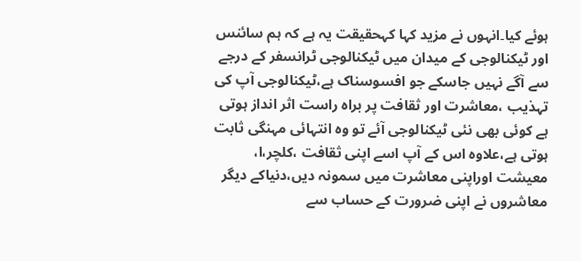ہوئے کیا۔انہوں نے مزید کہا کہحقیقت یہ ہے کہ ہم سائنس اور ٹیکنالوجی کے میدان میں ٹیکنالوجی ٹرانسفر کے درجے سے آگے نہیں جاسکے جو افسوسناک ہے،ٹیکنالوجی آپ کی تہذیب ،معاشرت اور ثقافت پر براہ راست اثر انداز ہوتی ہے کوئی بھی نئی ٹیکنالوجی آئے تو وہ انتہائی مہنگی ثابت ہوتی ہے،علاوہ اس کے آپ اسے اپنی ثقافت ،کلچر،ا، معیشت اوراپنی معاشرت میں سمونہ دیں،دنیاکے دیگر معاشروں نے اپنی ضرورت کے حساب سے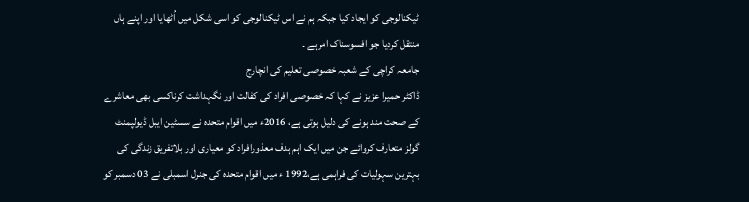ٹیکنالوجی کو ایجاد کیا جبکہ ہم نے اس ٹیکنالوجی کو اسی شکل میں اُٹھایا اور اپنے ہاں منتقل کردیا جو افسوسناک امرہے ۔
جامعہ کراچی کے شعبہ خصوصی تعلیم کی انچارج
ڈاکٹر حمیرا عزیز نے کہا کہ خصوصی افراد کی کفالت اور نگہداشت کرناکسی بھی معاشرے کے صحت مند ہونے کی دلیل ہوتی ہے، 2016ء میں اقوام متحدہ نے سسٹین ایبل ڈیولپمنٹ گولز متعارف کروائے جن میں ایک اہم ہدف معذورافراد کو معیاری اور بلاتفریق زندگی کی بہترین سہولیات کی فراہمی ہے،1992 ء میں اقوام متحدہ کی جنرل اسمبلی نے 03 دسمبر کو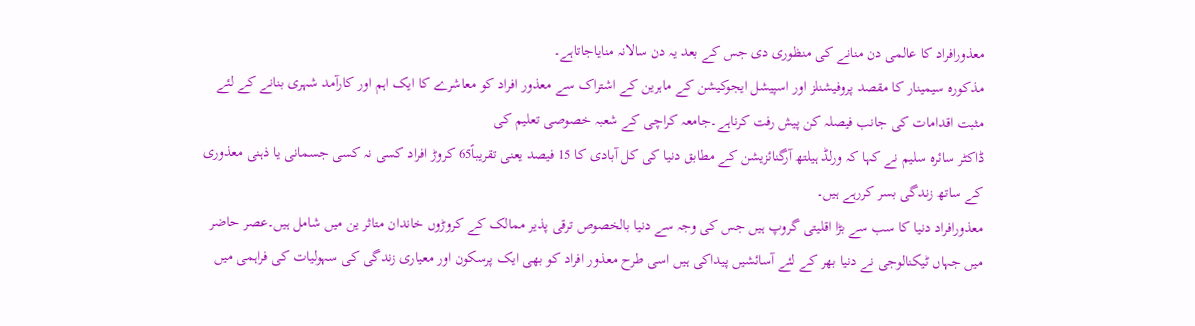معذورافراد کا عالمی دن منانے کی منظوری دی جس کے بعد یہ دن سالانہ منایاجاتاہے۔
مذکورہ سیمینار کا مقصد پروفیشنلز اور اسپیشل ایجوکیشن کے ماہرین کے اشتراک سے معذور افراد کو معاشرے کا ایک اہم اور کارآمد شہری بنانے کے لئے مثبت اقدامات کی جانب فیصلہ کن پیش رفت کرناہے۔جامعہ کراچی کے شعبہ خصوصی تعلیم کی
ڈاکٹر سائرہ سلیم نے کہا کہ ورلڈ ہیلتھ آرگنائزیشن کے مطابق دنیا کی کل آبادی کا 15 فیصد یعنی تقریباً65 کروڑ افراد کسی نہ کسی جسمانی یا ذہنی معذوری کے ساتھ زندگی بسر کررہے ہیں۔
معذورافراد دنیا کا سب سے بڑا اقلیتی گروپ ہیں جس کی وجہ سے دنیا بالخصوص ترقی پذیر ممالک کے کروڑوں خاندان متاثر ین میں شامل ہیں۔عصر حاضر میں جہاں ٹیکنالوجی نے دنیا بھر کے لئے آسائشیں پیداکی ہیں اسی طرح معذور افراد کو بھی ایک پرسکون اور معیاری زندگی کی سہولیات کی فراہمی میں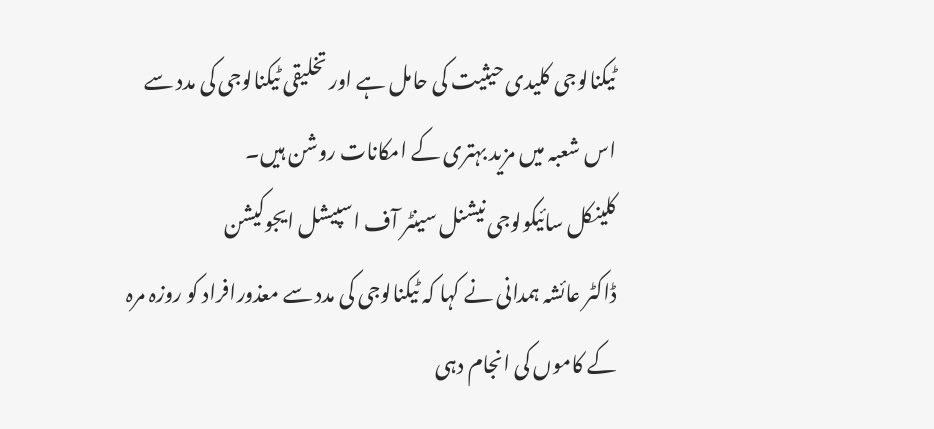ٹیکنالوجی کلیدی حیثیت کی حامل ہے اور تخلیقی ٹیکنالوجی کی مدد سے اس شعبہ میں مزید بہتری کے امکانات روشن ہیں۔
کلینکل سائیکولوجی نیشنل سینٹر آف اسپیشل ایجوکیشن
ڈاکٹر عائشہ ہمدانی نے کہا کہ ٹیکنالوجی کی مدد سے معذورافراد کو روزہ مرہ کے کاموں کی انجام دہی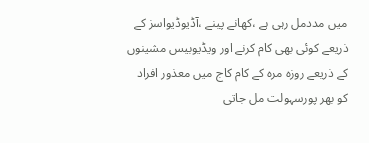میں مددمل رہی ہے ،کھانے پینے ،آڈیوڈیواسز کے ذریعے کوئی بھی کام کرنے اور ویڈیوبیس مشینوں کے ذریعے روزہ مرہ کے کام کاج میں معذور افراد کو بھر پورسہولت مل جاتی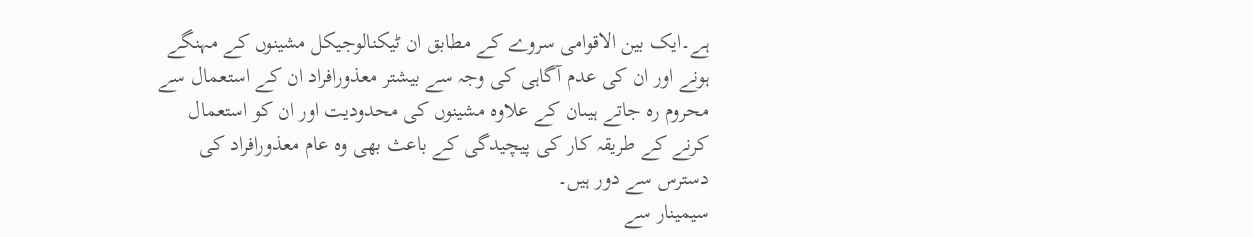ہے۔ایک بین الاقوامی سروے کے مطابق ان ٹیکنالوجیکل مشینوں کے مہنگے ہونے اور ان کی عدم آگاہی کی وجہ سے بیشتر معذورافراد ان کے استعمال سے محروم رہ جاتے ہیںان کے علاوہ مشینوں کی محدودیت اور ان کو استعمال کرنے کے طریقہ کار کی پیچیدگی کے باعث بھی وہ عام معذورافراد کی دسترس سے دور ہیں۔
سیمینار سے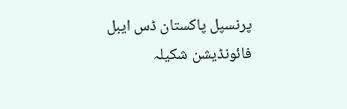پرنسپل پاکستان ڈس ایبل فائونڈیشن شکیلہ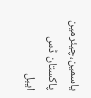یاسمین،چیئرمین پاکستان ڈس ایبل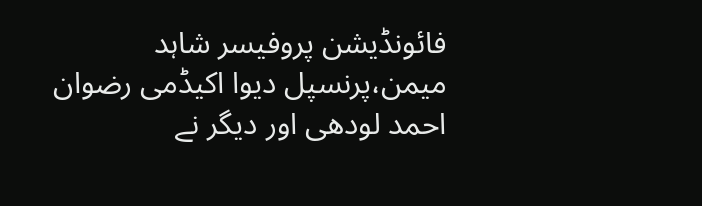فائونڈیشن پروفیسر شاہد میمن،پرنسپل دیوا اکیڈمی رضوان احمد لودھی اور دیگر نے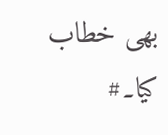بھی خطاب کیا۔#